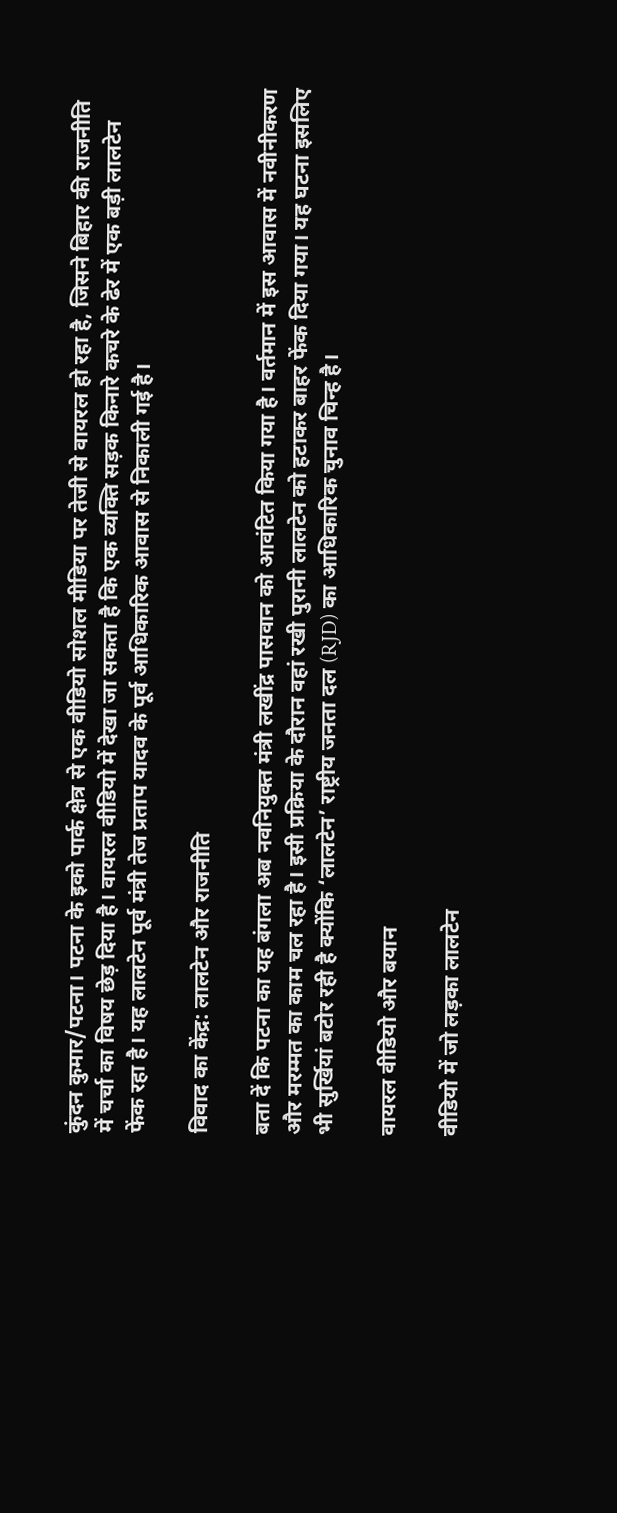कुंदन कुमार/पटना। पटना के इको पार्क क्षेत्र से एक वीडियो सोशल मीडिया पर तेजी से वायरल हो रहा है, जिसने बिहार की राजनीति में चर्चा का विषय छेड़ दिया है। वायरल वीडियो में देखा जा सकता है कि एक व्यक्ति सड़क किनारे कचरे के ढेर में एक बड़ी लालटेन फेंक रहा है। यह लालटेन पूर्व मंत्री तेज प्रताप यादव के पूर्व आधिकारिक आवास से निकाली गई है।

विवाद का केंद्र: लालटेन और राजनीति

बता दें कि पटना का यह बंगला अब नवनियुक्त मंत्री लखींद्र पासवान को आवंटित किया गया है। वर्तमान में इस आवास में नवीनीकरण और मरम्मत का काम चल रहा है। इसी प्रक्रिया के दौरान वहां रखी पुरानी लालटेन को हटाकर बाहर फेंक दिया गया। यह घटना इसलिए भी सुर्खियां बटोर रही है क्योंकि ‘लालटेन’ राष्ट्रीय जनता दल (RJD) का आधिकारिक चुनाव चिन्ह है।

वायरल वीडियो और बयान

वीडियो में जो लड़का लालटेन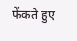फेंकते हुए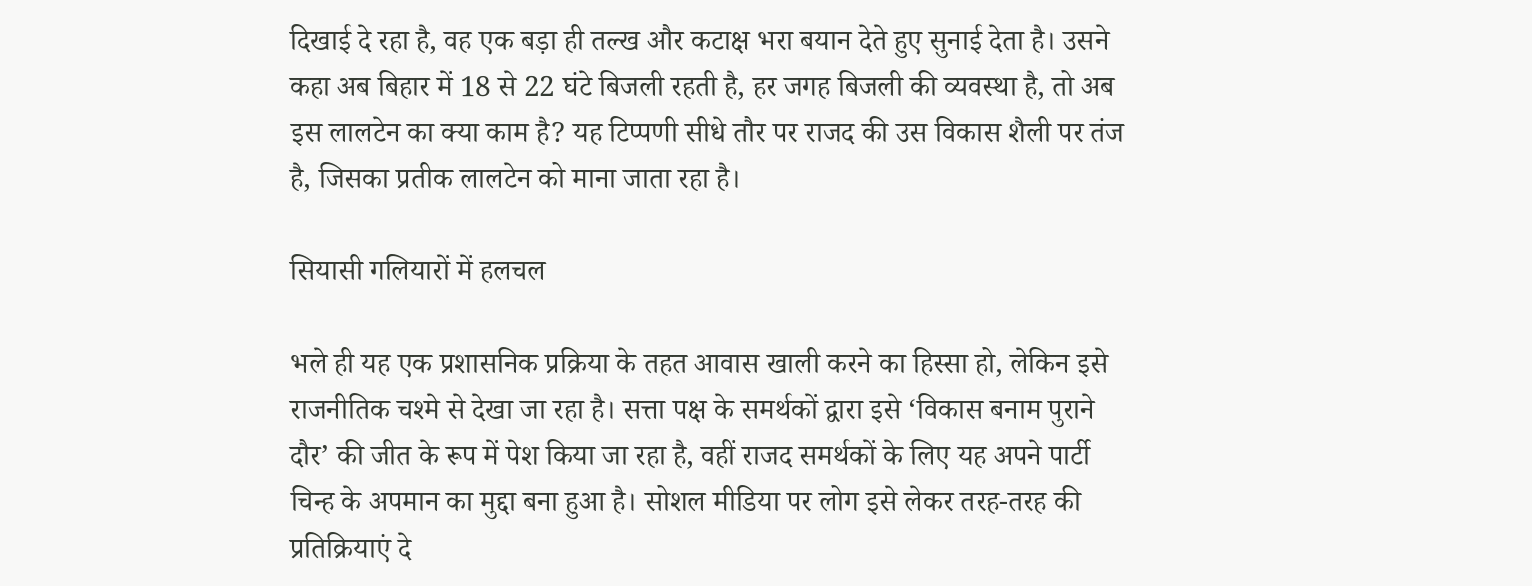दिखाई दे रहा है, वह एक बड़ा ही तल्ख और कटाक्ष भरा बयान देते हुए सुनाई देता है। उसने कहा अब बिहार में 18 से 22 घंटे बिजली रहती है, हर जगह बिजली की व्यवस्था है, तो अब इस लालटेन का क्या काम है? यह टिप्पणी सीधे तौर पर राजद की उस विकास शैली पर तंज है, जिसका प्रतीक लालटेन को माना जाता रहा है।

सियासी गलियारों में हलचल

भले ही यह एक प्रशासनिक प्रक्रिया के तहत आवास खाली करने का हिस्सा हो, लेकिन इसे राजनीतिक चश्मे से देखा जा रहा है। सत्ता पक्ष के समर्थकों द्वारा इसे ‘विकास बनाम पुराने दौर’ की जीत के रूप में पेश किया जा रहा है, वहीं राजद समर्थकों के लिए यह अपने पार्टी चिन्ह के अपमान का मुद्दा बना हुआ है। सोशल मीडिया पर लोग इसे लेकर तरह-तरह की प्रतिक्रियाएं दे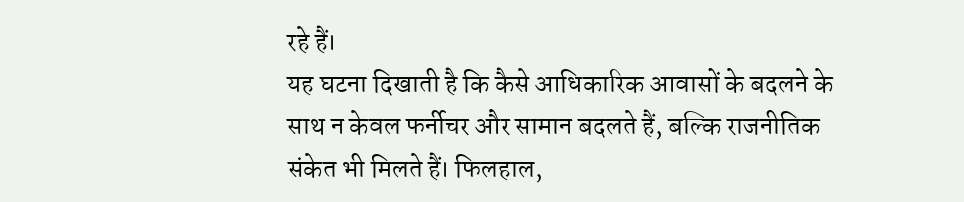रहे हैं।
यह घटना दिखाती है कि कैसे आधिकारिक आवासों के बदलने के साथ न केवल फर्नीचर और सामान बदलते हैं, बल्कि राजनीतिक संकेत भी मिलते हैं। फिलहाल,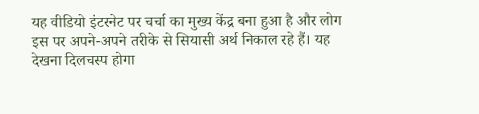यह वीडियो इंटरनेट पर चर्चा का मुख्य केंद्र बना हुआ है और लोग इस पर अपने-अपने तरीके से सियासी अर्थ निकाल रहे हैं। यह देखना दिलचस्प होगा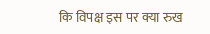कि विपक्ष इस पर क्या रुख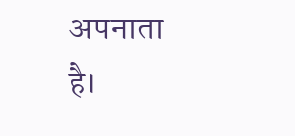अपनाता है।